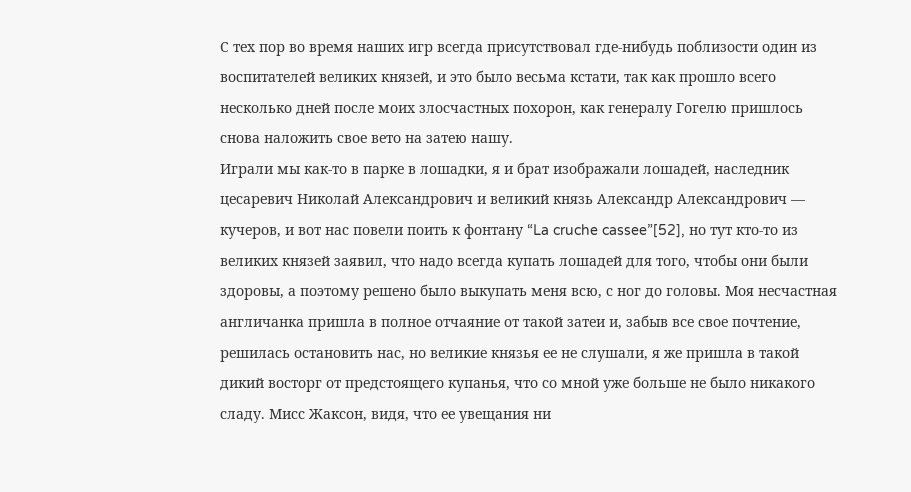С тех пор во время наших игр всегда присутствовал где-нибудь поблизости один из воспитателей великих князей, и это было весьма кстати, так как прошло всего несколько дней после моих злосчастных похорон, как генералу Гогелю пришлось снова наложить свое вето на затею нашу.
Играли мы как-то в парке в лошадки, я и брат изображали лошадей, наследник цесаревич Николай Александрович и великий князь Александр Александрович — кучеров, и вот нас повели поить к фонтану “La cruche cassee”[52], но тут кто-то из великих князей заявил, что надо всегда купать лошадей для того, чтобы они были здоровы, а поэтому решено было выкупать меня всю, с ног до головы. Моя несчастная англичанка пришла в полное отчаяние от такой затеи и, забыв все свое почтение, решилась остановить нас, но великие князья ее не слушали, я же пришла в такой дикий восторг от предстоящего купанья, что со мной уже больше не было никакого сладу. Мисс Жаксон, видя, что ее увещания ни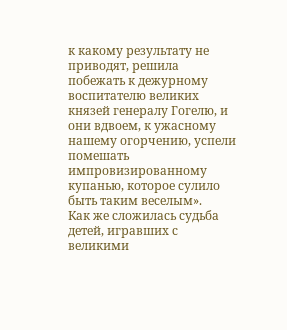к какому результату не приводят, решила побежать к дежурному воспитателю великих князей генералу Гогелю, и они вдвоем, к ужасному нашему огорчению, успели помешать импровизированному купанью, которое сулило быть таким веселым».
Как же сложилась судьба детей, игравших с великими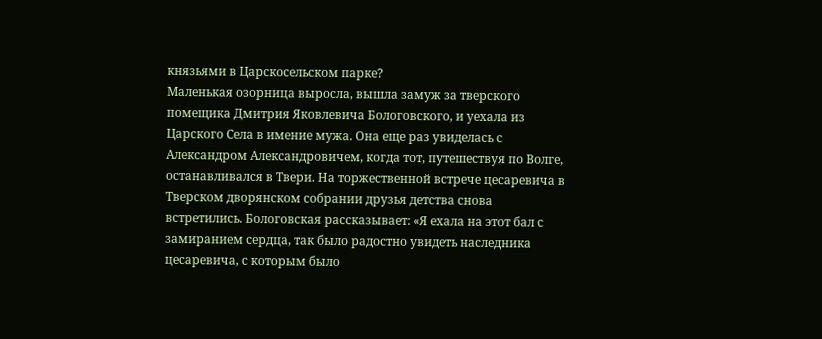князьями в Царскосельском парке?
Маленькая озорница выросла, вышла замуж за тверского помещика Дмитрия Яковлевича Бологовского, и уехала из Царского Села в имение мужа. Она еще раз увиделась с Александром Александровичем, когда тот, путешествуя по Волге, останавливался в Твери. На торжественной встрече цесаревича в Тверском дворянском собрании друзья детства снова встретились. Бологовская рассказывает: «Я ехала на этот бал с замиранием сердца, так было радостно увидеть наследника цесаревича, с которым было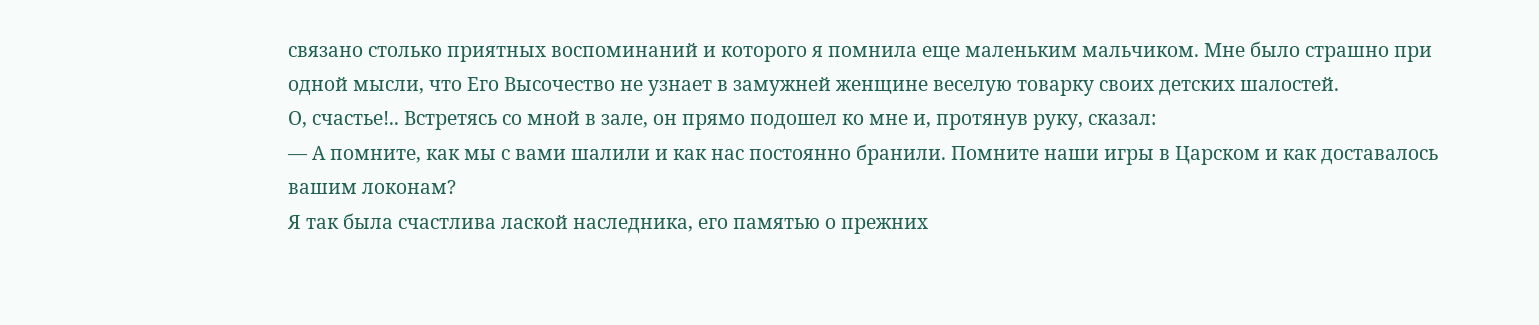связано столько приятных воспоминаний и которого я помнила еще маленьким мальчиком. Мне было страшно при одной мысли, что Его Высочество не узнает в замужней женщине веселую товарку своих детских шалостей.
О, счастье!.. Встретясь со мной в зале, он прямо подошел ко мне и, протянув руку, сказал:
— А помните, как мы с вами шалили и как нас постоянно бранили. Помните наши игры в Царском и как доставалось вашим локонам?
Я так была счастлива лаской наследника, его памятью о прежних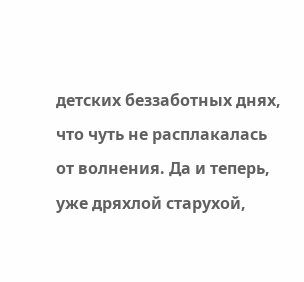детских беззаботных днях, что чуть не расплакалась от волнения. Да и теперь, уже дряхлой старухой,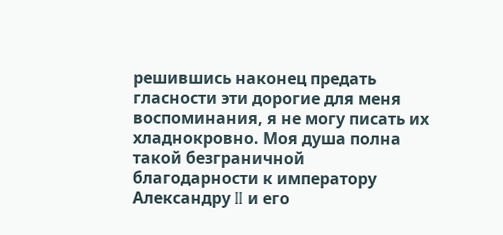решившись наконец предать гласности эти дорогие для меня воспоминания, я не могу писать их хладнокровно. Моя душа полна такой безграничной благодарности к императору Александру II и его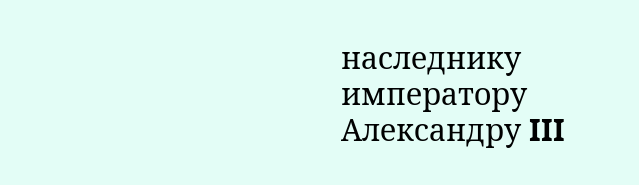наследнику императору Александру III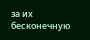за их бесконечную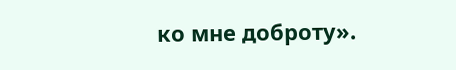ко мне доброту».